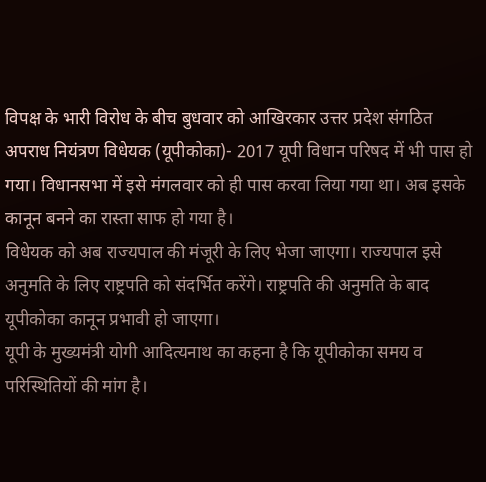विपक्ष के भारी विरोध के बीच बुधवार को आखिरकार उत्तर प्रदेश संगठित अपराध नियंत्रण विधेयक (यूपीकोका)- 2017 यूपी विधान परिषद में भी पास हो गया। विधानसभा में इसे मंगलवार को ही पास करवा लिया गया था। अब इसके कानून बनने का रास्ता साफ हो गया है।
विधेयक को अब राज्यपाल की मंजूरी के लिए भेजा जाएगा। राज्यपाल इसे अनुमति के लिए राष्ट्रपति को संदर्भित करेंगे। राष्ट्रपति की अनुमति के बाद यूपीकोका कानून प्रभावी हो जाएगा।
यूपी के मुख्यमंत्री योगी आदित्यनाथ का कहना है कि यूपीकोका समय व परिस्थितियों की मांग है।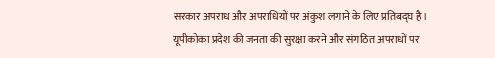सरकार अपराध और अपराधियों पर अंकुश लगाने के लिए प्रतिबद्घ है। यूपीकोका प्रदेश की जनता की सुरक्षा करने और संगठित अपराधों पर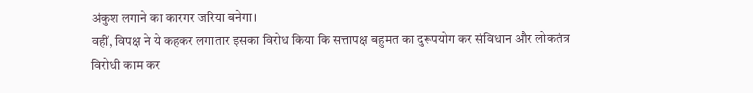अंकुश लगाने का कारगर जरिया बनेगा।
वहीं, विपक्ष ने ये कहकर लगातार इसका विरोध किया कि सत्तापक्ष बहुमत का दुरूपयोग कर संविधान और लोकतंत्र विरोधी काम कर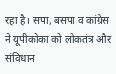रहा है। सपा, बसपा व कांग्रेस ने यूपीकोका को लोकतंत्र और संविधान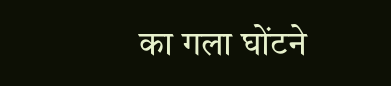का गला घोंटने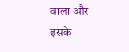वाला और इसके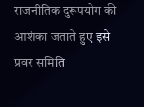राजनीतिक दुरूपयोग की आशंका जताते हुए इसे प्रवर समिति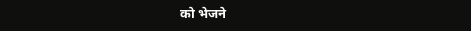को भेजने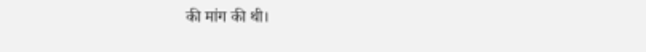की मांग की थी।